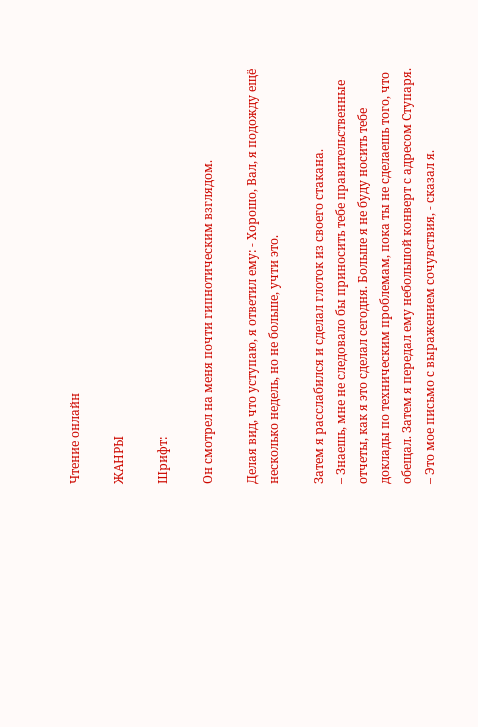Чтение онлайн

ЖАНРЫ

Шрифт:

Он смотрел на меня почти гипнотическим взглядом.

Делая вид, что уступаю, я ответил ему: - Хорошо, Вал, я подожду ещё несколько недель, но не больше, учти это.

Затем я расслабился и сделал глоток из своего стакана.
– Знаешь, мне не следовало бы приносить тебе правительственные отчеты, как я это сделал сегодня. Больше я не буду носить тебе доклады по техническим проблемам, пока ты не сделаешь того, что обещал. Затем я передал ему небольшой конверт с адресом Ступаря.
– Это мое письмо с выражением сочувствия, - сказал я.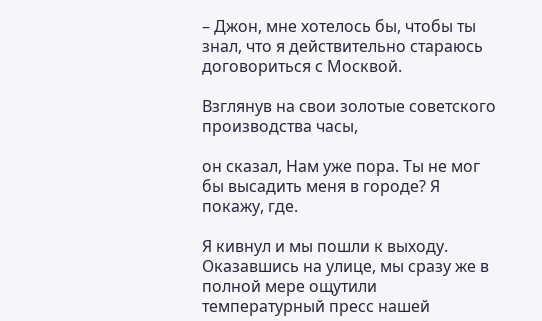– Джон, мне хотелось бы, чтобы ты знал, что я действительно стараюсь договориться с Москвой.

Взглянув на свои золотые советского производства часы,

он сказал, Нам уже пора. Ты не мог бы высадить меня в городе? Я покажу, где.

Я кивнул и мы пошли к выходу. Оказавшись на улице, мы сразу же в полной мере ощутили температурный пресс нашей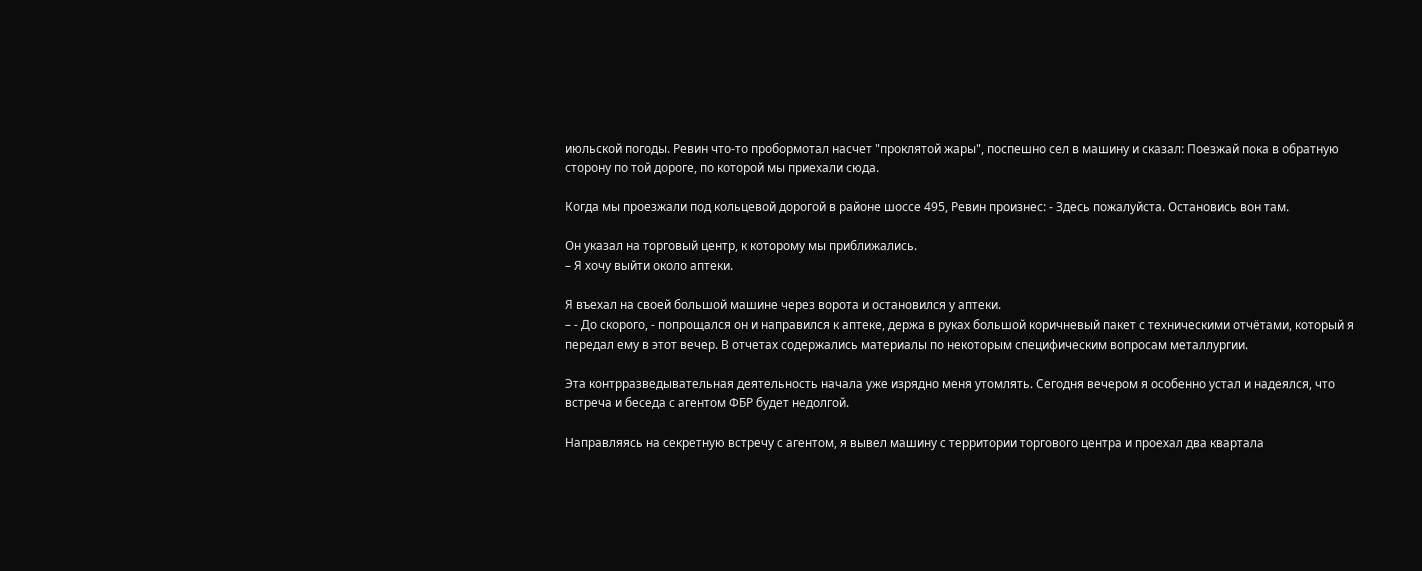июльской погоды. Ревин что-то пробормотал насчет "проклятой жары", поспешно сел в машину и сказал: Поезжай пока в обратную сторону по той дороге, по которой мы приехали сюда.

Когда мы проезжали под кольцевой дорогой в районе шоссе 495, Ревин произнес: - Здесь пожалуйста. Остановись вон там.

Он указал на торговый центр, к которому мы приближались.
– Я хочу выйти около аптеки.

Я въехал на своей большой машине через ворота и остановился у аптеки.
– - До скорого, - попрощался он и направился к аптеке, держа в руках большой коричневый пакет с техническими отчётами, который я передал ему в этот вечер. В отчетах содержались материалы по некоторым специфическим вопросам металлургии.

Эта контрразведывательная деятельность начала уже изрядно меня утомлять. Сегодня вечером я особенно устал и надеялся, что встреча и беседа с агентом ФБР будет недолгой.

Направляясь на секретную встречу с агентом, я вывел машину с территории торгового центра и проехал два квартала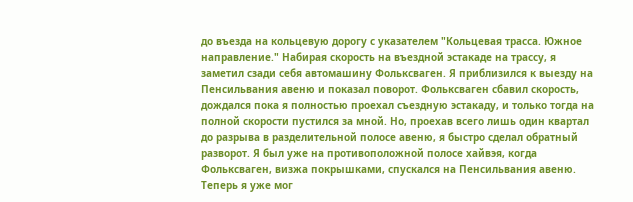до въезда на кольцевую дорогу с указателем "Кольцевая трасса. Южное направление." Набирая скорость на въездной эстакаде на трассу, я заметил сзади себя автомашину Фольксваген. Я приблизился к выезду на Пенсильвания авеню и показал поворот. Фольксваген сбавил скорость, дождался пока я полностью проехал съездную эстакаду, и только тогда на полной скорости пустился за мной. Но, проехав всего лишь один квартал до разрыва в разделительной полосе авеню, я быстро сделал обратный разворот. Я был уже на противоположной полосе хайвэя, когда Фольксваген, визжа покрышками, спускался на Пенсильвания авеню. Теперь я уже мог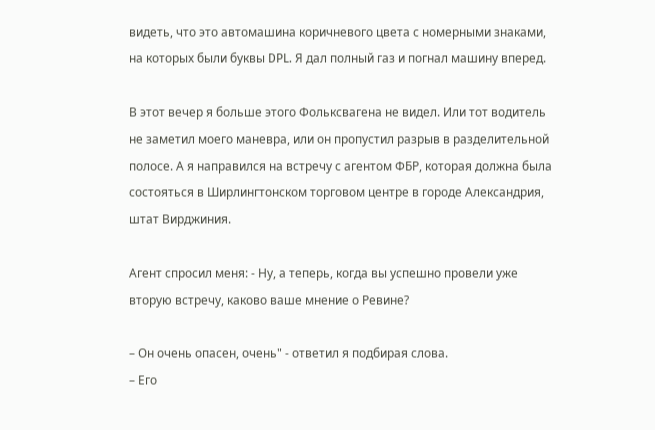видеть, что это автомашина коричневого цвета с номерными знаками, на которых были буквы DPL. Я дал полный газ и погнал машину вперед.

В этот вечер я больше этого Фольксвагена не видел. Или тот водитель не заметил моего маневра, или он пропустил разрыв в разделительной полосе. А я направился на встречу с агентом ФБР, которая должна была состояться в Ширлингтонском торговом центре в городе Александрия, штат Вирджиния.

Агент спросил меня: - Ну, а теперь, когда вы успешно провели уже вторую встречу, каково ваше мнение о Ревине?

– Он очень опасен, очень" - ответил я подбирая слова.
– Его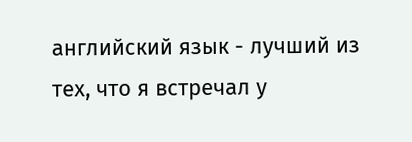английский язык - лучший из тех, что я встречал у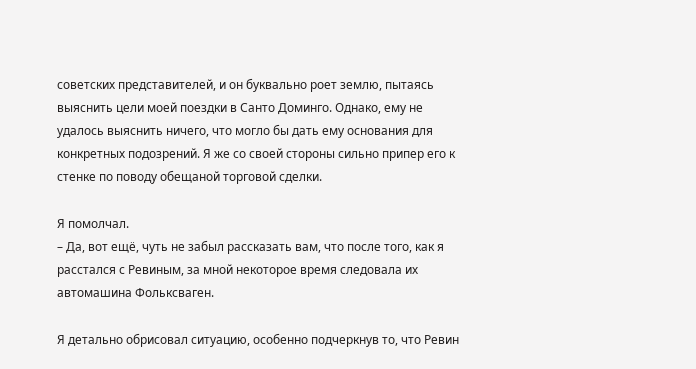советских представителей, и он буквально роет землю, пытаясь выяснить цели моей поездки в Санто Доминго. Однако, ему не удалось выяснить ничего, что могло бы дать ему основания для конкретных подозрений. Я же со своей стороны сильно припер его к стенке по поводу обещаной торговой сделки.

Я помолчал.
– Да, вот ещё, чуть не забыл рассказать вам, что после того, как я расстался с Ревиным, за мной некоторое время следовала их автомашина Фольксваген.

Я детально обрисовал ситуацию, особенно подчеркнув то, что Ревин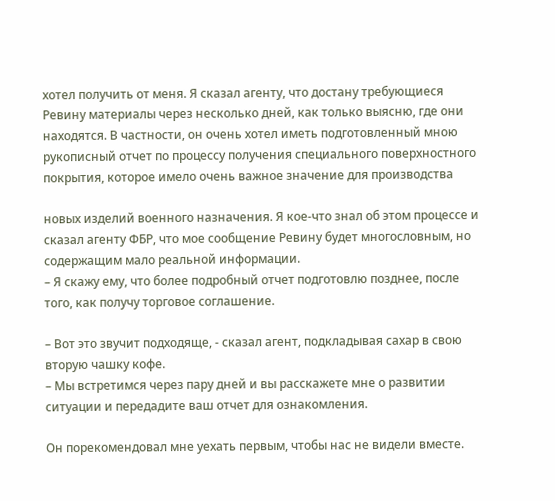хотел получить от меня. Я сказал агенту, что достану требующиеся Ревину материалы через несколько дней, как только выясню, где они находятся. В частности, он очень хотел иметь подготовленный мною рукописный отчет по процессу получения специального поверхностного покрытия, которое имело очень важное значение для производства

новых изделий военного назначения. Я кое-что знал об этом процессе и сказал агенту ФБР, что мое сообщение Ревину будет многословным, но содержащим мало реальной информации.
– Я скажу ему, что более подробный отчет подготовлю позднее, после того, как получу торговое соглашение.

– Вот это звучит подходяще, - сказал агент, подкладывая сахар в свою вторую чашку кофе.
– Мы встретимся через пару дней и вы расскажете мне о развитии ситуации и передадите ваш отчет для ознакомления.

Он порекомендовал мне уехать первым, чтобы нас не видели вместе.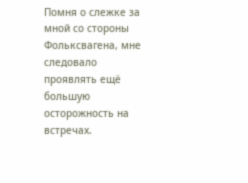Помня о слежке за мной со стороны Фольксвагена, мне следовало проявлять ещё большую осторожность на встречах.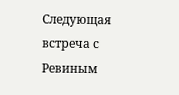Следующая встреча с Ревиным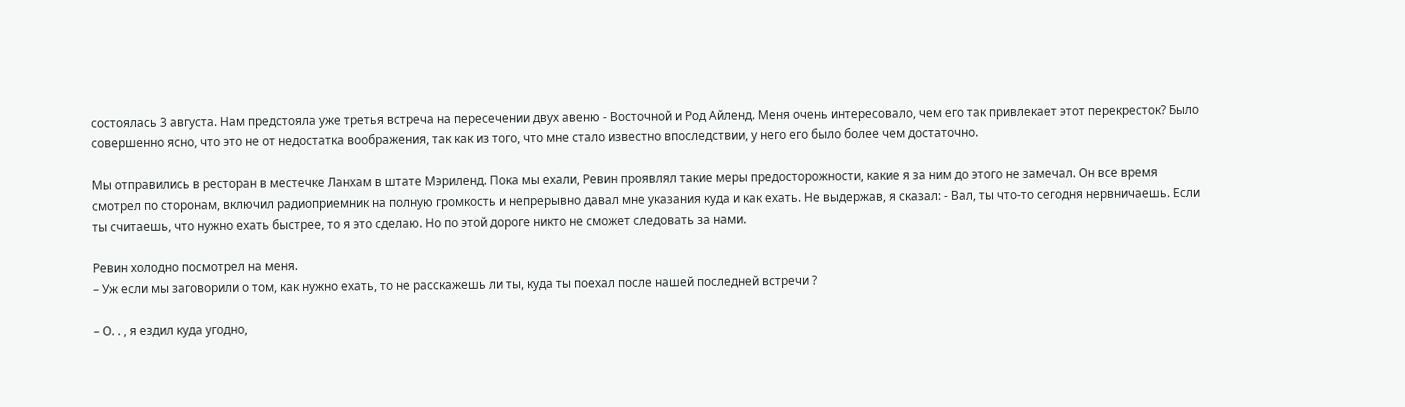состоялась 3 августа. Нам предстояла уже третья встреча на пересечении двух авеню - Восточной и Род Айленд. Меня очень интересовало, чем его так привлекает этот перекресток? Было совершенно ясно, что это не от недостатка воображения, так как из того, что мне стало известно впоследствии, у него его было более чем достаточно.

Мы отправились в ресторан в местечке Ланхам в штате Мэриленд. Пока мы ехали, Ревин проявлял такие меры предосторожности, какие я за ним до этого не замечал. Он все время смотрел по сторонам, включил радиоприемник на полную громкость и непрерывно давал мне указания куда и как ехать. Не выдержав, я сказал: - Вал, ты что-то сегодня нервничаешь. Если ты считаешь, что нужно ехать быстрее, то я это сделаю. Но по этой дороге никто не сможет следовать за нами.

Ревин холодно посмотрел на меня.
– Уж если мы заговорили о том, как нужно ехать, то не расскажешь ли ты, куда ты поехал после нашей последней встречи ?

– О. . , я ездил куда угодно,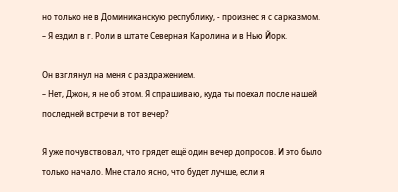но только не в Доминиканскую республику, - произнес я с сарказмом.
– Я ездил в г. Роли в штате Северная Каролина и в Нью Йорк.

Он взглянул на меня с раздражением.
– Нет, Джон, я не об этом. Я спрашиваю, куда ты поехал после нашей последней встречи в тот вечер?

Я уже почувствовал, что грядет ещё один вечер допросов. И это было только начало. Мне стало ясно, что будет лучше, если я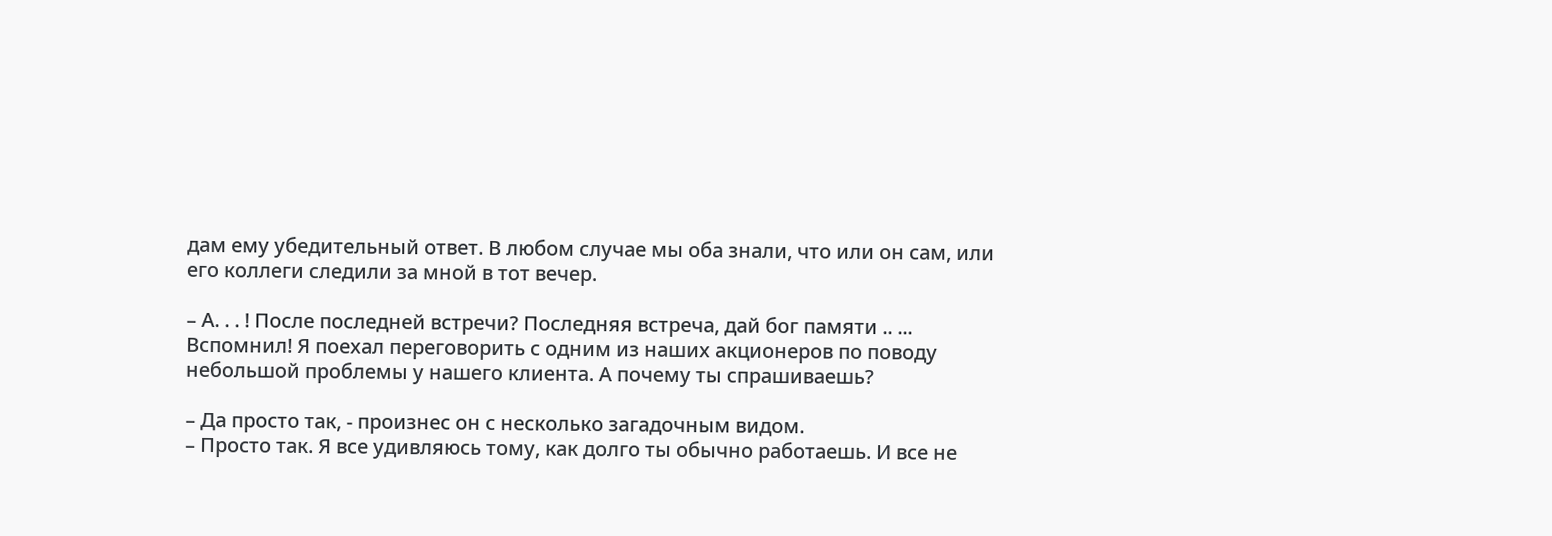дам ему убедительный ответ. В любом случае мы оба знали, что или он сам, или его коллеги следили за мной в тот вечер.

– А. . . ! После последней встречи? Последняя встреча, дай бог памяти .. ... Вспомнил! Я поехал переговорить с одним из наших акционеров по поводу небольшой проблемы у нашего клиента. А почему ты спрашиваешь?

– Да просто так, - произнес он с несколько загадочным видом.
– Просто так. Я все удивляюсь тому, как долго ты обычно работаешь. И все не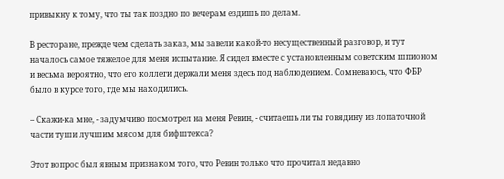привыкну к тому, что ты так поздно по вечерам ездишь по делам.

В ресторане, прежде чем сделать заказ, мы завели какой-то несущественный разговор, и тут началось самое тяжелое для меня испытание. Я сидел вместе с установленным советским шпионом и весьма вероятно, что его коллеги держали меня здесь под наблюдением. Сомневаюсь, что ФБР было в курсе того, где мы находились.

– Скажи-ка мне, - задумчиво посмотрел на меня Ревин, - считаешь ли ты говядину из лопаточной части туши лучшим мясом для бифштекса?

Этот вопрос был явным признаком того, что Ревин только что прочитал недавно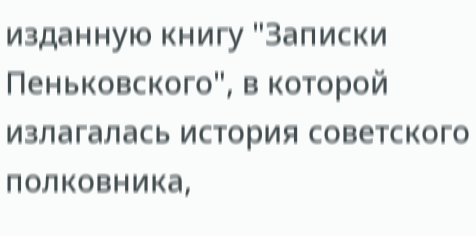изданную книгу "Записки Пеньковского", в которой излагалась история советского полковника,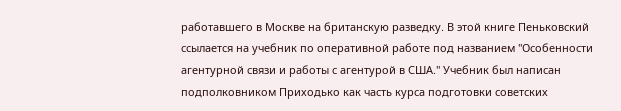работавшего в Москве на британскую разведку. В этой книге Пеньковский ссылается на учебник по оперативной работе под названием "Особенности агентурной связи и работы с агентурой в США." Учебник был написан подполковником Приходько как часть курса подготовки советских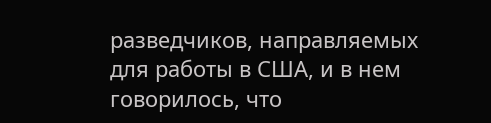разведчиков, направляемых для работы в США, и в нем говорилось, что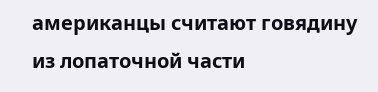американцы считают говядину из лопаточной части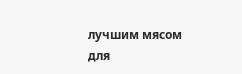лучшим мясом для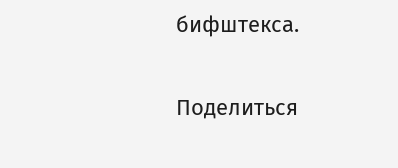бифштекса.

Поделиться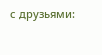с друзьями: